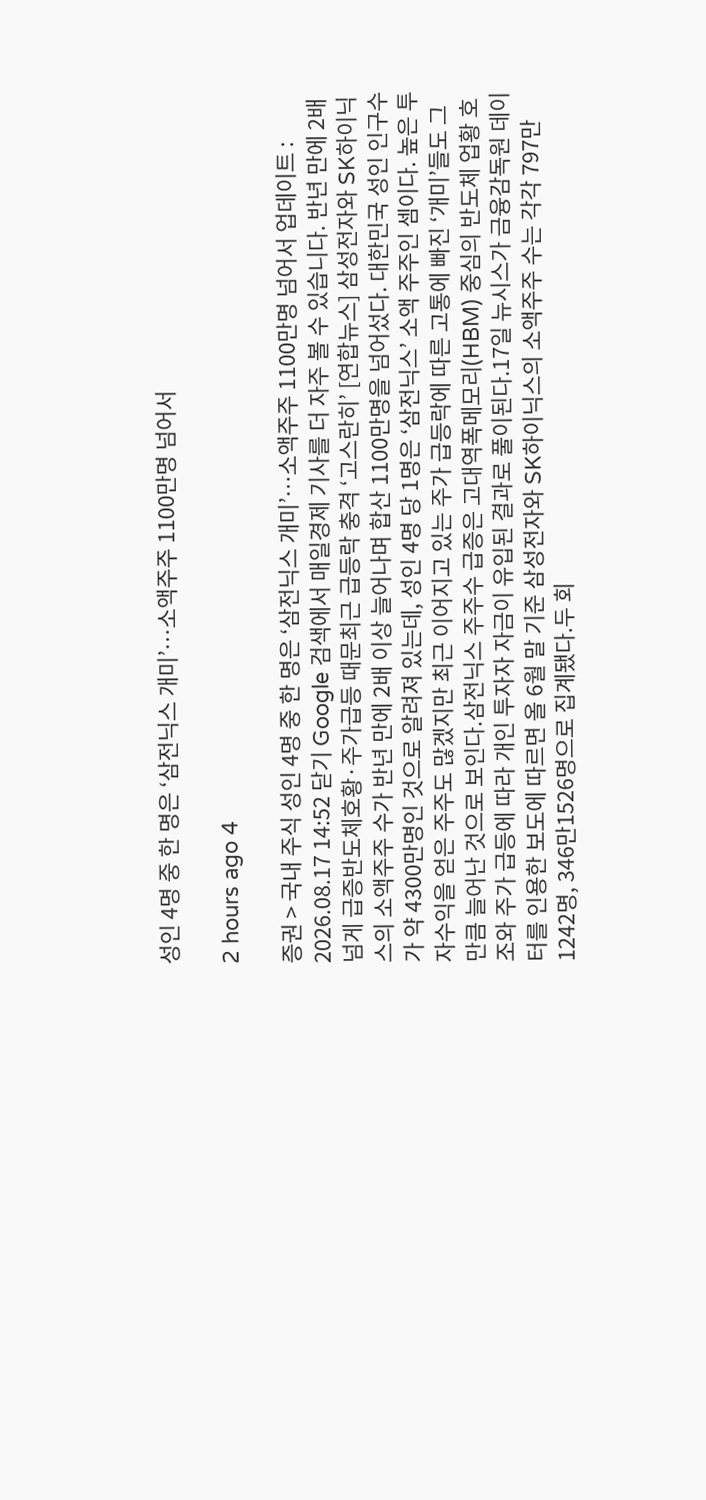성인 4명 중 한 명은 ‘삼전닉스 개미’…소액주주 1100만명 넘어서

2 hours ago 4

증권 > 국내 주식 성인 4명 중 한 명은 ‘삼전닉스 개미’…소액주주 1100만명 넘어서 업데이트 : 2026.08.17 14:52 닫기 Google 검색에서 매일경제 기사를 더 자주 볼 수 있습니다. 반년 만에 2배 넘게 급증반도체호황·주가급등 때문최근 급등락 충격 ‘고스란히’ [연합뉴스] 삼성전자와 SK하이닉스의 소액주주 수가 반년 만에 2배 이상 늘어나며 합산 1100만명을 넘어섰다. 대한민국 성인 인구수가 약 4300만명인 것으로 알려져 있는데, 성인 4명 당 1명은 ‘삼전닉스’ 소액 주주인 셈이다. 높은 투자수익을 얻은 주주도 많겠지만 최근 이어지고 있는 주가 급등락에 따른 고통에 빠진 ‘개미’들도 그만큼 늘어난 것으로 보인다.삼전닉스 주주수 급증은 고대역폭메모리(HBM) 중심의 반도체 업황 호조와 주가 급등에 따라 개인 투자자 자금이 유입된 결과로 풀이된다.17일 뉴시스가 금융감독원 데이터를 인용한 보도에 따르면 올 6월 말 기준 삼성전자와 SK하이닉스의 소액주주 수는 각각 797만1242명, 346만1526명으로 집계됐다.두 회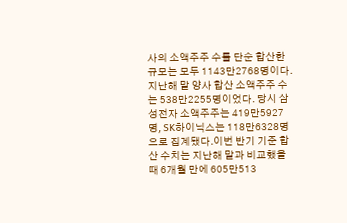사의 소액주주 수를 단순 합산한 규모는 모두 1143만2768명이다.지난해 말 양사 합산 소액주주 수는 538만2255명이었다. 당시 삼성전자 소액주주는 419만5927명, SK하이닉스는 118만6328명으로 집계됐다.이번 반기 기준 합산 수치는 지난해 말과 비교했을 때 6개월 만에 605만513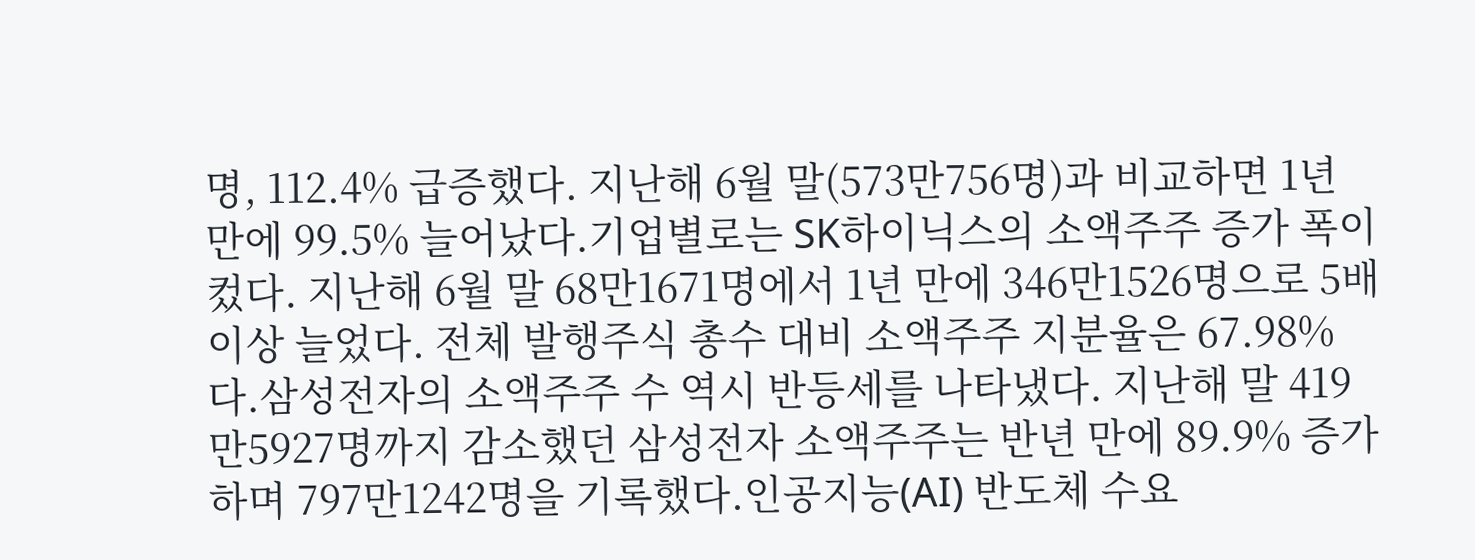명, 112.4% 급증했다. 지난해 6월 말(573만756명)과 비교하면 1년 만에 99.5% 늘어났다.기업별로는 SK하이닉스의 소액주주 증가 폭이 컸다. 지난해 6월 말 68만1671명에서 1년 만에 346만1526명으로 5배 이상 늘었다. 전체 발행주식 총수 대비 소액주주 지분율은 67.98%다.삼성전자의 소액주주 수 역시 반등세를 나타냈다. 지난해 말 419만5927명까지 감소했던 삼성전자 소액주주는 반년 만에 89.9% 증가하며 797만1242명을 기록했다.인공지능(AI) 반도체 수요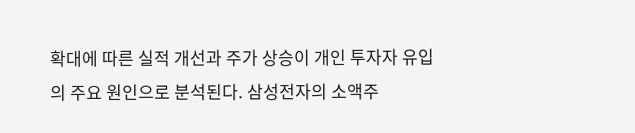확대에 따른 실적 개선과 주가 상승이 개인 투자자 유입의 주요 원인으로 분석된다. 삼성전자의 소액주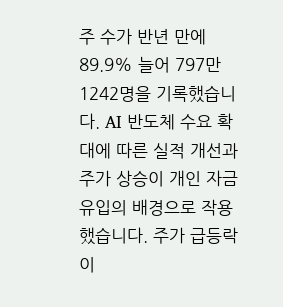주 수가 반년 만에 89.9% 늘어 797만1242명을 기록했습니다. AI 반도체 수요 확대에 따른 실적 개선과 주가 상승이 개인 자금 유입의 배경으로 작용했습니다. 주가 급등락이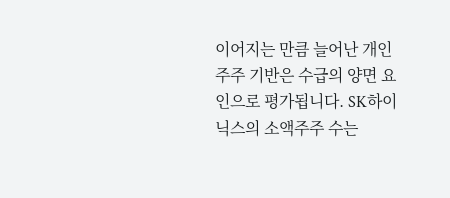이어지는 만큼 늘어난 개인주주 기반은 수급의 양면 요인으로 평가됩니다. SK하이닉스의 소액주주 수는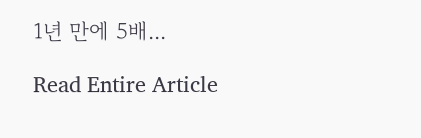1년 만에 5배...

Read Entire Article